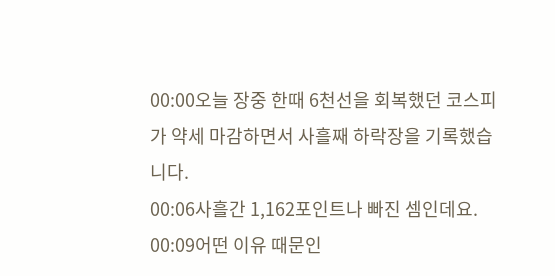00:00오늘 장중 한때 6천선을 회복했던 코스피가 약세 마감하면서 사흘째 하락장을 기록했습니다.
00:06사흘간 1,162포인트나 빠진 셈인데요.
00:09어떤 이유 때문인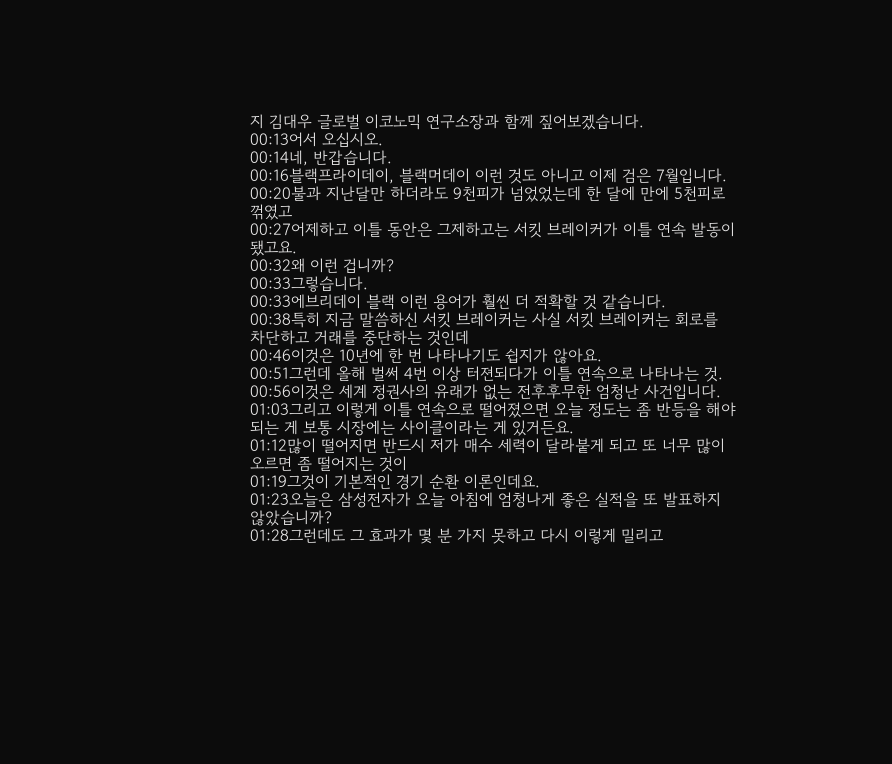지 김대우 글로벌 이코노믹 연구소장과 함께 짚어보겠습니다.
00:13어서 오십시오.
00:14네, 반갑습니다.
00:16블랙프라이데이, 블랙머데이 이런 것도 아니고 이제 검은 7월입니다.
00:20불과 지난달만 하더라도 9천피가 넘었었는데 한 달에 만에 5천피로 꺾였고
00:27어제하고 이틀 동안은 그제하고는 서킷 브레이커가 이틀 연속 발동이 됐고요.
00:32왜 이런 겁니까?
00:33그렇습니다.
00:33에브리데이 블랙 이런 용어가 훨씬 더 적확할 것 같습니다.
00:38특히 지금 말씀하신 서킷 브레이커는 사실 서킷 브레이커는 회로를 차단하고 거래를 중단하는 것인데
00:46이것은 10년에 한 번 나타나기도 쉽지가 않아요.
00:51그런데 올해 벌써 4번 이상 터젼되다가 이틀 연속으로 나타나는 것.
00:56이것은 세계 정권사의 유래가 없는 전후후무한 엄청난 사건입니다.
01:03그리고 이렇게 이틀 연속으로 떨어졌으면 오늘 정도는 좀 반등을 해야 되는 게 보통 시장에는 사이클이라는 게 있거든요.
01:12많이 떨어지면 반드시 저가 매수 세력이 달라붙게 되고 또 너무 많이 오르면 좀 떨어지는 것이
01:19그것이 기본적인 경기 순환 이론인데요.
01:23오늘은 삼성전자가 오늘 아침에 엄청나게 좋은 실적을 또 발표하지 않았습니까?
01:28그런데도 그 효과가 몇 분 가지 못하고 다시 이렇게 밀리고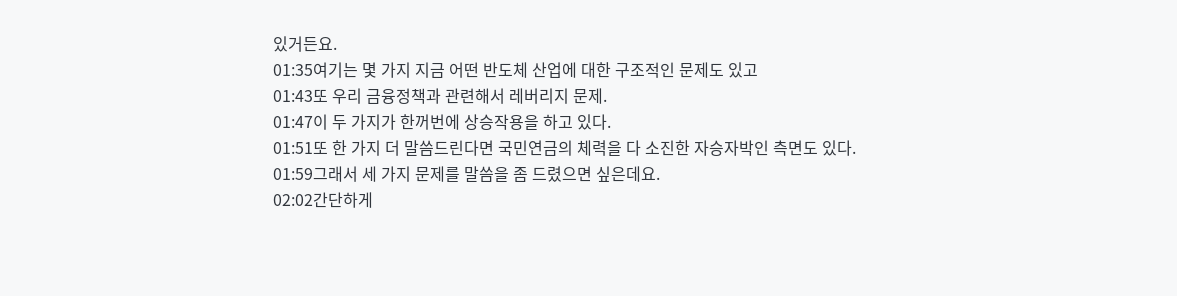있거든요.
01:35여기는 몇 가지 지금 어떤 반도체 산업에 대한 구조적인 문제도 있고
01:43또 우리 금융정책과 관련해서 레버리지 문제.
01:47이 두 가지가 한꺼번에 상승작용을 하고 있다.
01:51또 한 가지 더 말씀드린다면 국민연금의 체력을 다 소진한 자승자박인 측면도 있다.
01:59그래서 세 가지 문제를 말씀을 좀 드렸으면 싶은데요.
02:02간단하게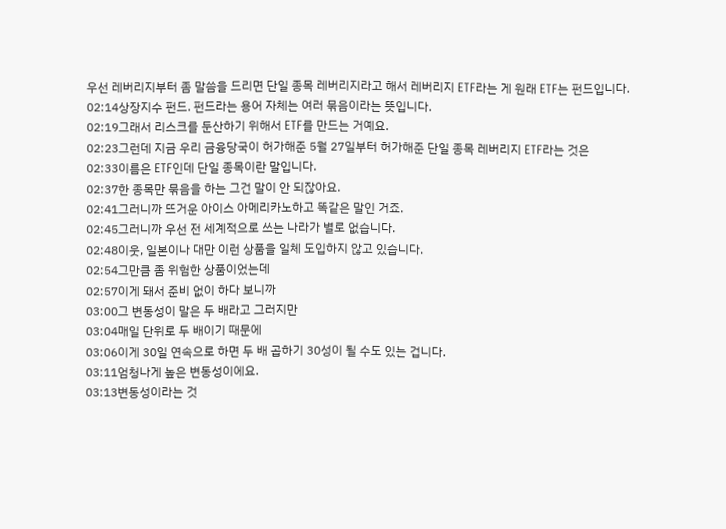우선 레버리지부터 좀 말씀을 드리면 단일 종목 레버리지라고 해서 레버리지 ETF라는 게 원래 ETF는 펀드입니다.
02:14상장지수 펀드. 펀드라는 용어 자체는 여러 묶음이라는 뜻입니다.
02:19그래서 리스크를 둔산하기 위해서 ETF를 만드는 거예요.
02:23그런데 지금 우리 금융당국이 허가해준 5월 27일부터 허가해준 단일 종목 레버리지 ETF라는 것은
02:33이름은 ETF인데 단일 종목이란 말입니다.
02:37한 종목만 묶음을 하는 그건 말이 안 되잖아요.
02:41그러니까 뜨거운 아이스 아메리카노하고 똑같은 말인 거죠.
02:45그러니까 우선 전 세계적으로 쓰는 나라가 별로 없습니다.
02:48이웃, 일본이나 대만 이런 상품을 일체 도입하지 않고 있습니다.
02:54그만큼 좀 위험한 상품이었는데
02:57이게 돼서 준비 없이 하다 보니까
03:00그 변동성이 말은 두 배라고 그러지만
03:04매일 단위로 두 배이기 때문에
03:06이게 30일 연속으로 하면 두 배 곱하기 30성이 될 수도 있는 겁니다.
03:11엄청나게 높은 변동성이에요.
03:13변동성이라는 것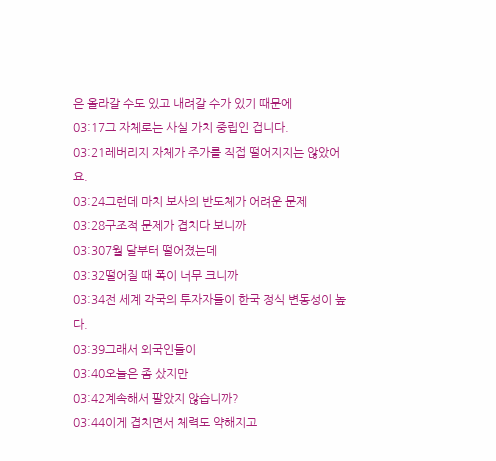은 올라갈 수도 있고 내려갈 수가 있기 때문에
03:17그 자체로는 사실 가치 중립인 겁니다.
03:21레버리지 자체가 주가를 직접 떨어지지는 않았어요.
03:24그런데 마치 보사의 반도체가 어려운 문제
03:28구조적 문제가 겹치다 보니까
03:307월 달부터 떨어졌는데
03:32떨어질 때 폭이 너무 크니까
03:34전 세계 각국의 투자자들이 한국 정식 변동성이 높다.
03:39그래서 외국인들이
03:40오늘은 좀 샀지만
03:42계속해서 팔았지 않습니까?
03:44이게 겹치면서 체력도 약해지고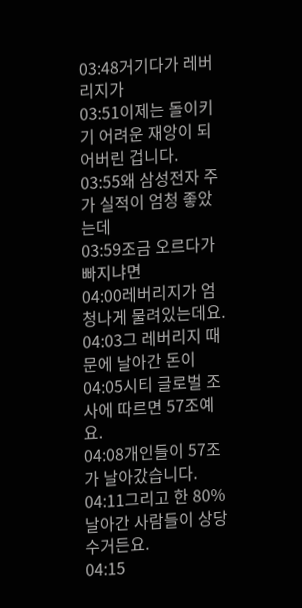03:48거기다가 레버리지가
03:51이제는 돌이키기 어려운 재앙이 되어버린 겁니다.
03:55왜 삼성전자 주가 실적이 엄청 좋았는데
03:59조금 오르다가 빠지냐면
04:00레버리지가 엄청나게 물려있는데요.
04:03그 레버리지 때문에 날아간 돈이
04:05시티 글로벌 조사에 따르면 57조예요.
04:08개인들이 57조가 날아갔습니다.
04:11그리고 한 80% 날아간 사람들이 상당수거든요.
04:15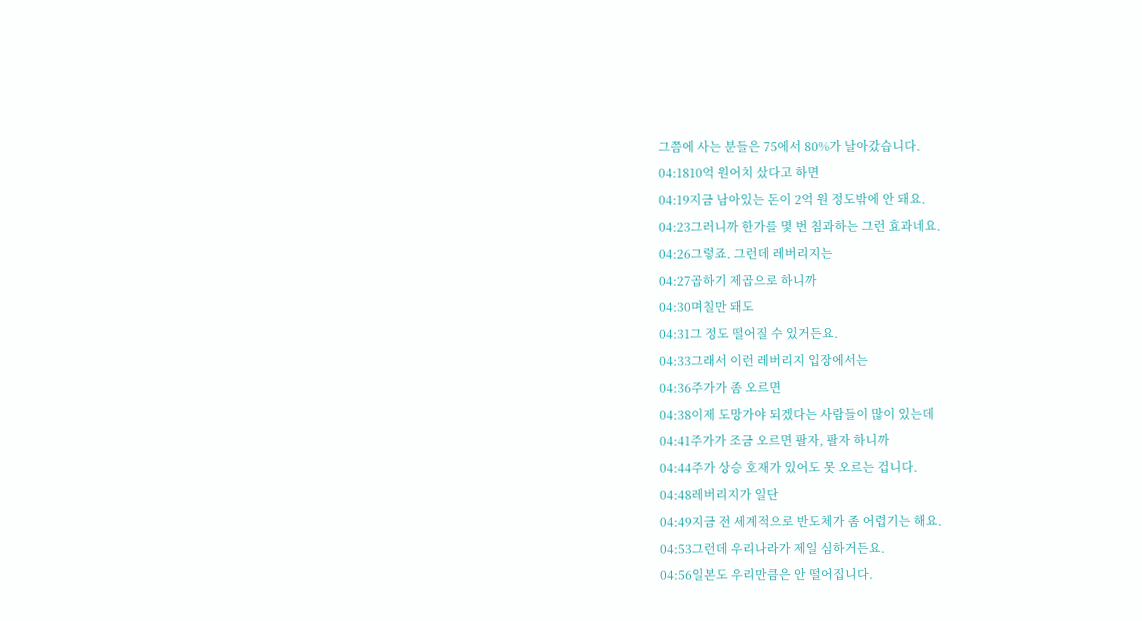그쯤에 사는 분들은 75에서 80%가 날아갔습니다.
04:1810억 원어치 샀다고 하면
04:19지금 남아있는 돈이 2억 원 정도밖에 안 돼요.
04:23그러니까 한가를 몇 번 침과하는 그런 효과네요.
04:26그렇죠. 그런데 레버리지는
04:27곱하기 제곱으로 하니까
04:30며칠만 돼도
04:31그 정도 떨어질 수 있거든요.
04:33그래서 이런 레버리지 입장에서는
04:36주가가 좀 오르면
04:38이제 도망가야 되겠다는 사람들이 많이 있는데
04:41주가가 조금 오르면 팔자, 팔자 하니까
04:44주가 상승 호재가 있어도 못 오르는 겁니다.
04:48레버리지가 일단
04:49지금 전 세계적으로 반도체가 좀 어렵기는 해요.
04:53그런데 우리나라가 제일 심하거든요.
04:56일본도 우리만큼은 안 떨어집니다.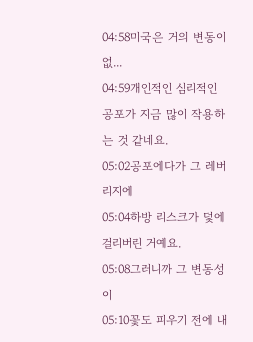04:58미국은 거의 변동이 없...
04:59개인적인 심리적인 공포가 지금 많이 작용하는 것 같네요.
05:02공포에다가 그 레버리지에
05:04하방 리스크가 덫에 걸리버린 거예요.
05:08그러니까 그 변동성이
05:10꽃도 피우기 전에 내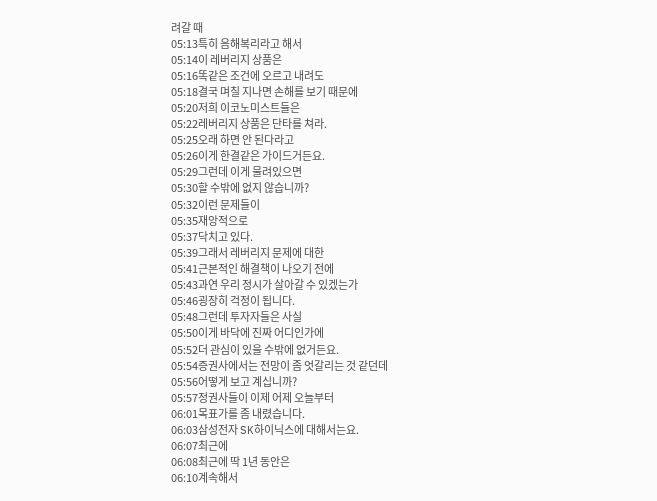려갈 때
05:13특히 음해복리라고 해서
05:14이 레버리지 상품은
05:16똑같은 조건에 오르고 내려도
05:18결국 며칠 지나면 손해를 보기 때문에
05:20저희 이코노미스트들은
05:22레버리지 상품은 단타를 쳐라.
05:25오래 하면 안 된다라고
05:26이게 한결같은 가이드거든요.
05:29그런데 이게 물려있으면
05:30할 수밖에 없지 않습니까?
05:32이런 문제들이
05:35재앙적으로
05:37닥치고 있다.
05:39그래서 레버리지 문제에 대한
05:41근본적인 해결책이 나오기 전에
05:43과연 우리 정시가 살아갈 수 있겠는가
05:46굉장히 걱정이 됩니다.
05:48그런데 투자자들은 사실
05:50이게 바닥에 진짜 어디인가에
05:52더 관심이 있을 수밖에 없거든요.
05:54증권사에서는 전망이 좀 엇갈리는 것 같던데
05:56어떻게 보고 계십니까?
05:57정권사들이 이제 어제 오늘부터
06:01목표가를 좀 내렸습니다.
06:03삼성전자 SK하이닉스에 대해서는요.
06:07최근에
06:08최근에 딱 1년 동안은
06:10계속해서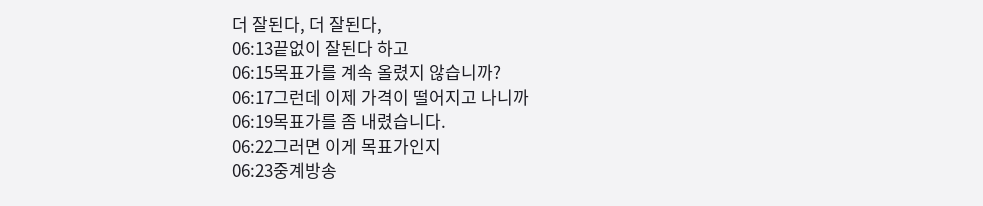더 잘된다, 더 잘된다,
06:13끝없이 잘된다 하고
06:15목표가를 계속 올렸지 않습니까?
06:17그런데 이제 가격이 떨어지고 나니까
06:19목표가를 좀 내렸습니다.
06:22그러면 이게 목표가인지
06:23중계방송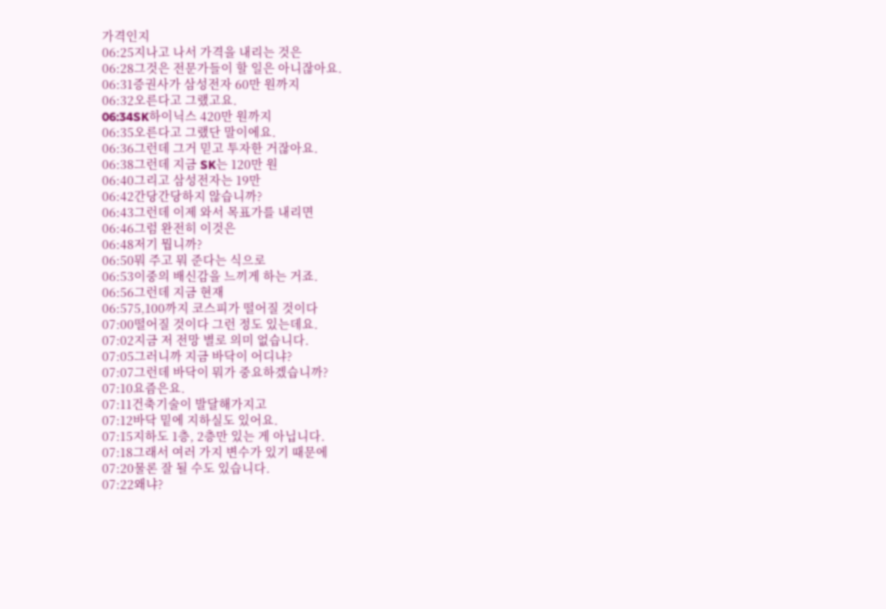가격인지
06:25지나고 나서 가격을 내리는 것은
06:28그것은 전문가들이 할 일은 아니잖아요.
06:31증권사가 삼성전자 60만 원까지
06:32오른다고 그랬고요.
06:34SK하이닉스 420만 원까지
06:35오른다고 그랬단 말이에요.
06:36그런데 그거 믿고 투자한 거잖아요.
06:38그런데 지금 SK는 120만 원
06:40그리고 삼성전자는 19만
06:42간당간당하지 않습니까?
06:43그런데 이제 와서 목표가를 내리면
06:46그럼 완전히 이것은
06:48저기 뭡니까?
06:50뭐 주고 뭐 준다는 식으로
06:53이중의 배신감을 느끼게 하는 거죠.
06:56그런데 지금 현재
06:575,100까지 코스피가 떨어질 것이다
07:00떨어질 것이다 그런 정도 있는데요.
07:02지금 저 전망 별로 의미 없습니다.
07:05그러니까 지금 바닥이 어디냐?
07:07그런데 바닥이 뭐가 중요하겠습니까?
07:10요즘은요.
07:11건축기술이 발달해가지고
07:12바닥 밑에 지하실도 있어요.
07:15지하도 1층, 2층만 있는 게 아닙니다.
07:18그래서 여러 가지 변수가 있기 때문에
07:20물론 잘 될 수도 있습니다.
07:22왜냐?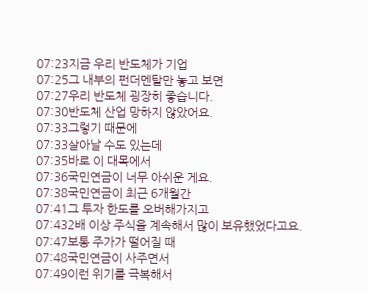07:23지금 우리 반도체가 기업
07:25그 내부의 펀더멘탈만 놓고 보면
07:27우리 반도체 굉장히 좋습니다.
07:30반도체 산업 망하지 않았어요.
07:33그렇기 때문에
07:33살아날 수도 있는데
07:35바로 이 대목에서
07:36국민연금이 너무 아쉬운 게요.
07:38국민연금이 최근 6개월간
07:41그 투자 한도를 오버해가지고
07:432배 이상 주식을 계속해서 많이 보유했었다고요.
07:47보통 주가가 떨어질 때
07:48국민연금이 사주면서
07:49이런 위기를 극복해서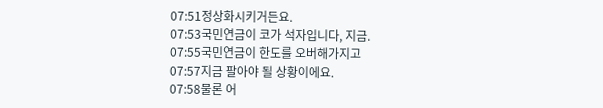07:51정상화시키거든요.
07:53국민연금이 코가 석자입니다, 지금.
07:55국민연금이 한도를 오버해가지고
07:57지금 팔아야 될 상황이에요.
07:58물론 어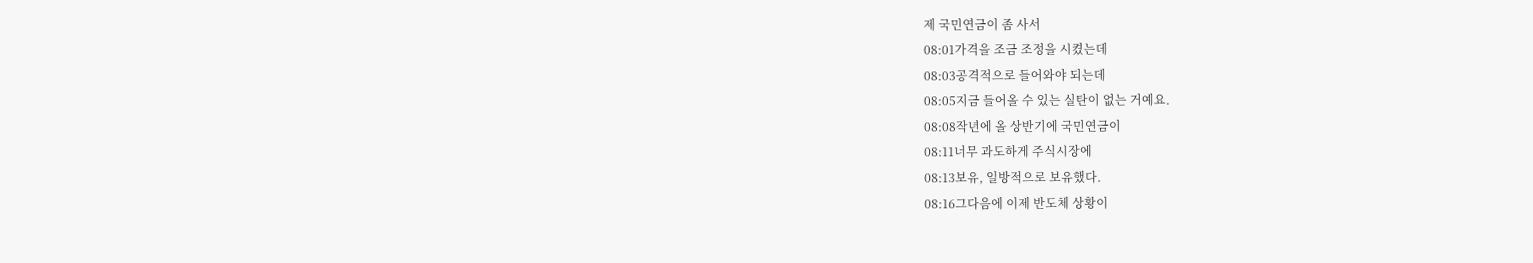제 국민연금이 좀 사서
08:01가격을 조금 조정을 시켰는데
08:03공격적으로 들어와야 되는데
08:05지금 들어올 수 있는 실탄이 없는 거예요.
08:08작년에 올 상반기에 국민연금이
08:11너무 과도하게 주식시장에
08:13보유, 일방적으로 보유했다.
08:16그다음에 이제 반도체 상황이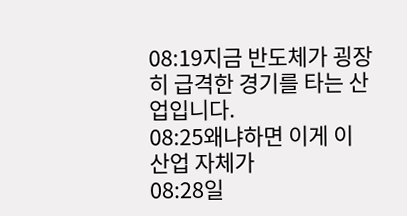08:19지금 반도체가 굉장히 급격한 경기를 타는 산업입니다.
08:25왜냐하면 이게 이 산업 자체가
08:28일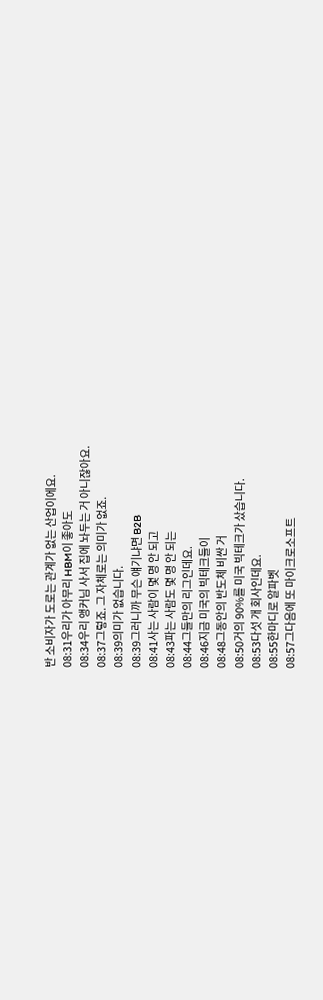반 소비자가 도로는 관계가 없는 산업이에요.
08:31우리가 아무리 HBM이 좋아도
08:34우리 앵커님 사서 집에 놔두는 거 아니잖아요.
08:37그렇죠. 그 자체로는 의미가 없죠.
08:39의미가 없습니다.
08:39그러니까 무슨 얘기냐면 B2B
08:41사는 사람이 몇 명 안 되고
08:43파는 사람도 몇 명 안 되는
08:44그들만의 리그인데요.
08:46지금 미국의 빅테크들이
08:48그동안의 반도체 비싼 거
08:50거의 90%를 미국 빅테크가 샀습니다.
08:53다섯 개 회사인데요.
08:55한마디로 알파벳
08:57그다음에 또 마이크로소프트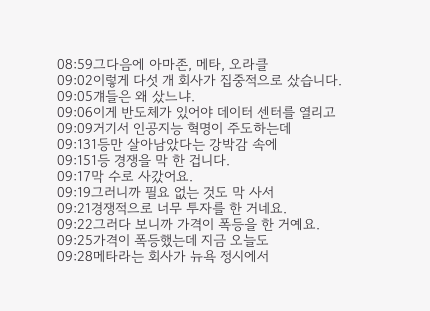08:59그다음에 아마존, 메타, 오라클
09:02이렇게 다섯 개 회사가 집중적으로 샀습니다.
09:05걔들은 왜 샀느냐.
09:06이게 반도체가 있어야 데이터 센터를 열리고
09:09거기서 인공지능 혁명이 주도하는데
09:131등만 살아남았다는 강박감 속에
09:151등 경쟁을 막 한 겁니다.
09:17막 수로 사갔어요.
09:19그러니까 필요 없는 것도 막 사서
09:21경쟁적으로 너무 투자를 한 거네요.
09:22그러다 보니까 가격이 폭등을 한 거예요.
09:25가격이 폭등했는데 지금 오늘도
09:28메타라는 회사가 뉴욕 정시에서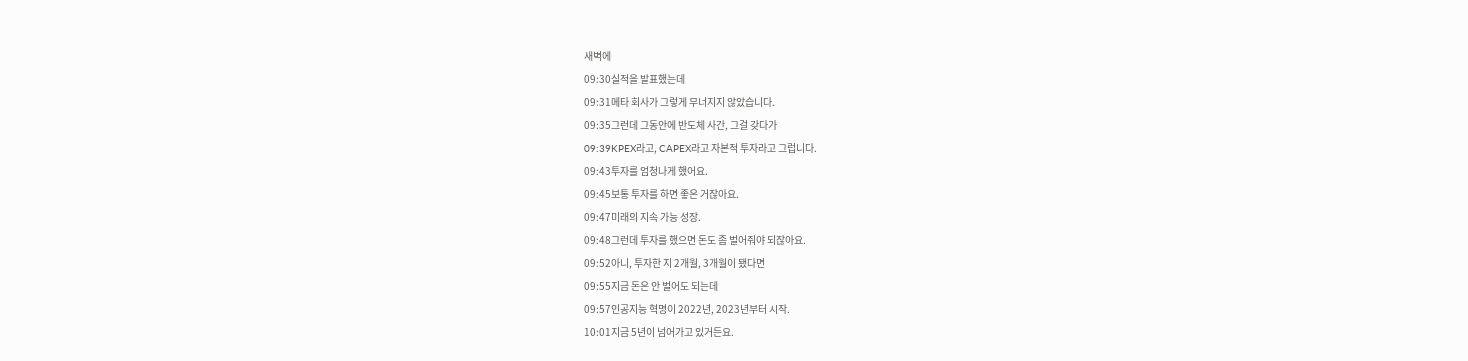새벽에
09:30실적을 발표했는데
09:31메타 회사가 그렇게 무너지지 않았습니다.
09:35그런데 그동안에 반도체 사간, 그걸 갖다가
09:39KPEX라고, CAPEX라고 자본적 투자라고 그럽니다.
09:43투자를 엄청나게 했어요.
09:45보통 투자를 하면 좋은 거잖아요.
09:47미래의 지속 가능 성장.
09:48그런데 투자를 했으면 돈도 좀 벌어줘야 되잖아요.
09:52아니, 투자한 지 2개월, 3개월이 됐다면
09:55지금 돈은 안 벌어도 되는데
09:57인공지능 혁명이 2022년, 2023년부터 시작.
10:01지금 5년이 넘어가고 있거든요.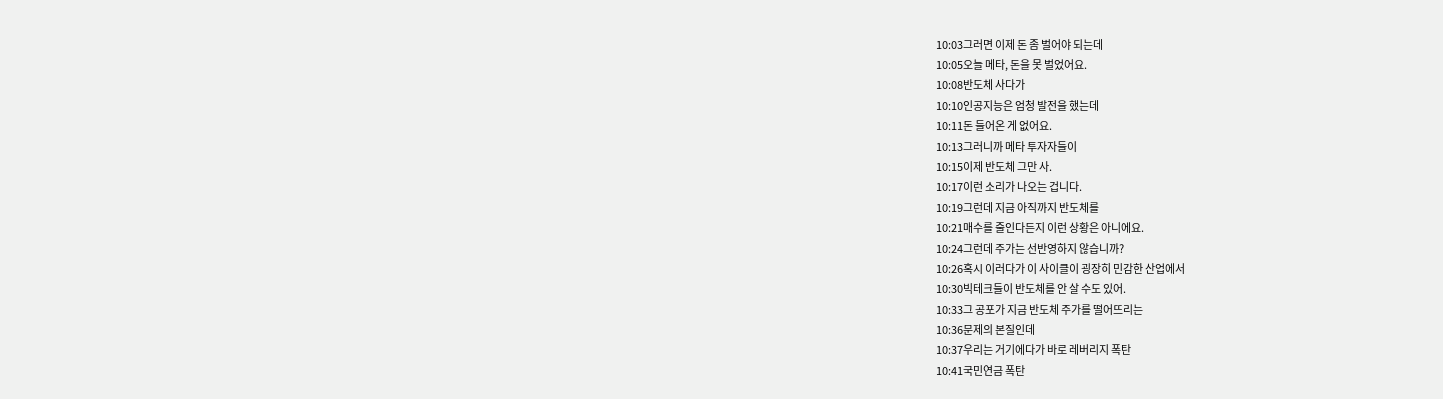10:03그러면 이제 돈 좀 벌어야 되는데
10:05오늘 메타, 돈을 못 벌었어요.
10:08반도체 사다가
10:10인공지능은 엄청 발전을 했는데
10:11돈 들어온 게 없어요.
10:13그러니까 메타 투자자들이
10:15이제 반도체 그만 사.
10:17이런 소리가 나오는 겁니다.
10:19그런데 지금 아직까지 반도체를
10:21매수를 줄인다든지 이런 상황은 아니에요.
10:24그런데 주가는 선반영하지 않습니까?
10:26혹시 이러다가 이 사이클이 굉장히 민감한 산업에서
10:30빅테크들이 반도체를 안 살 수도 있어.
10:33그 공포가 지금 반도체 주가를 떨어뜨리는
10:36문제의 본질인데
10:37우리는 거기에다가 바로 레버리지 폭탄
10:41국민연금 폭탄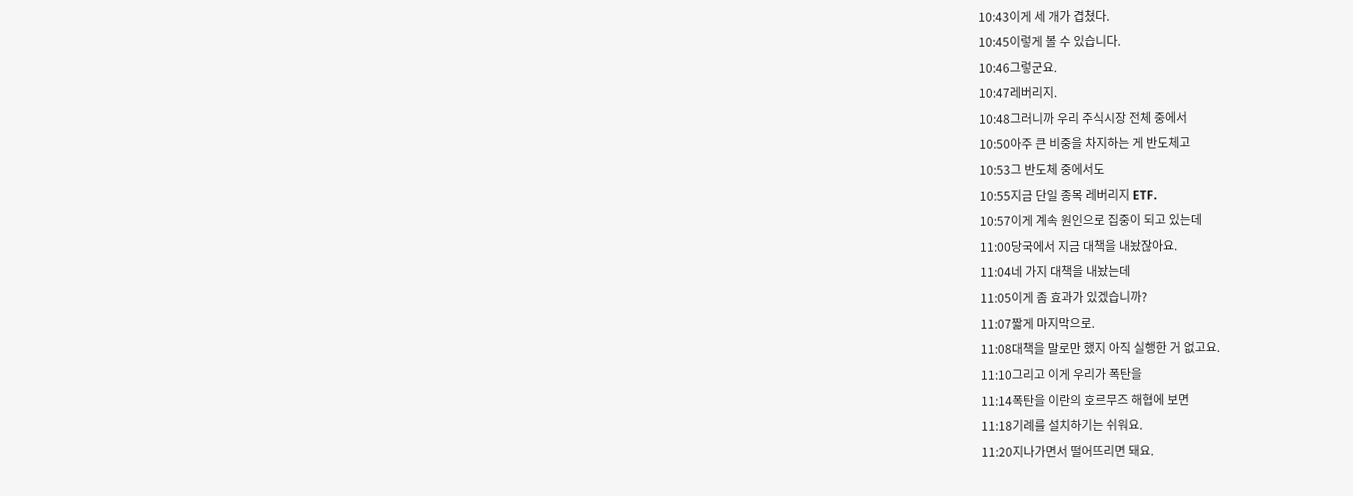10:43이게 세 개가 겹쳤다.
10:45이렇게 볼 수 있습니다.
10:46그렇군요.
10:47레버리지.
10:48그러니까 우리 주식시장 전체 중에서
10:50아주 큰 비중을 차지하는 게 반도체고
10:53그 반도체 중에서도
10:55지금 단일 종목 레버리지 ETF.
10:57이게 계속 원인으로 집중이 되고 있는데
11:00당국에서 지금 대책을 내놨잖아요.
11:04네 가지 대책을 내놨는데
11:05이게 좀 효과가 있겠습니까?
11:07짧게 마지막으로.
11:08대책을 말로만 했지 아직 실행한 거 없고요.
11:10그리고 이게 우리가 폭탄을
11:14폭탄을 이란의 호르무즈 해협에 보면
11:18기례를 설치하기는 쉬워요.
11:20지나가면서 떨어뜨리면 돼요.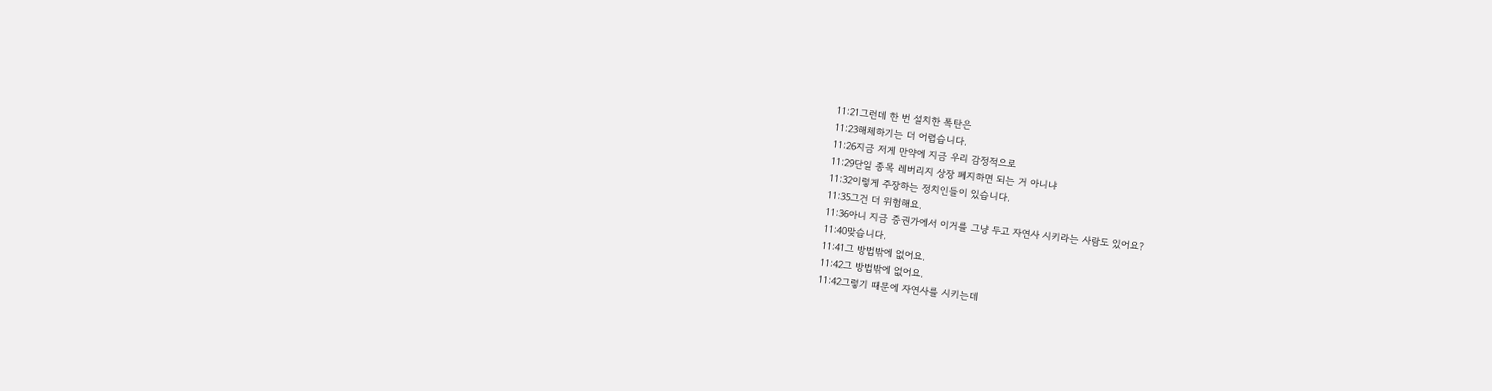11:21그런데 한 번 설치한 폭탄은
11:23해체하기는 더 어렵습니다.
11:26지금 저게 만약에 지금 우리 감정적으로
11:29단일 종목 레버리지 상장 폐지하면 되는 거 아니냐
11:32이렇게 주장하는 정치인들이 있습니다.
11:35그건 더 위험해요.
11:36아니 지금 증권가에서 이거를 그냥 두고 자연사 시키라는 사람도 있어요?
11:40맞습니다.
11:41그 방법밖에 없어요.
11:42그 방법밖에 없어요.
11:42그렇기 때문에 자연사를 시키는데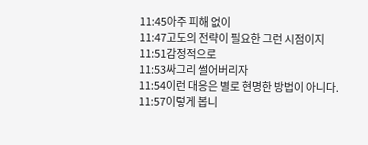11:45아주 피해 없이
11:47고도의 전략이 필요한 그런 시점이지
11:51감정적으로
11:53싸그리 썰어버리자
11:54이런 대응은 별로 현명한 방법이 아니다.
11:57이렇게 봅니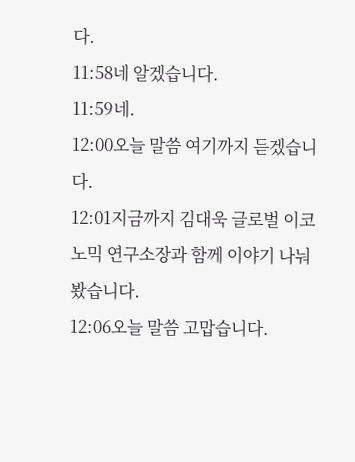다.
11:58네 알겠습니다.
11:59네.
12:00오늘 말씀 여기까지 듣겠습니다.
12:01지금까지 김대욱 글로벌 이코노믹 연구소장과 함께 이야기 나눠봤습니다.
12:06오늘 말씀 고맙습니다.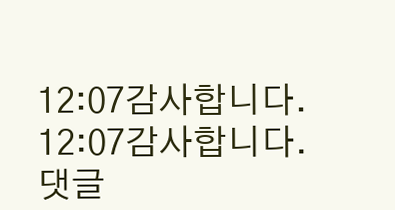12:07감사합니다.
12:07감사합니다.
댓글